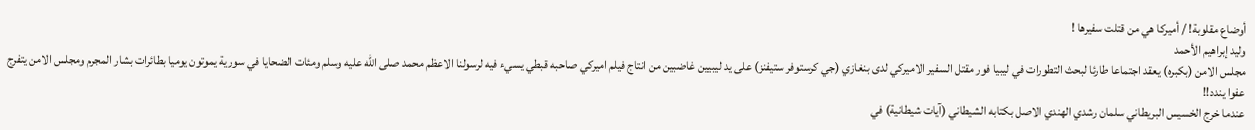أوضاع مقلوبة! / أميركا هي من قتلت سفيرها !
وليد إبراهيم الأحمد
مجلس الامن (بكبره) يعقد اجتماعا طارئا لبحث التطورات في ليبيا فور مقتل السفير الاميركي لدى بنغازي (جي كرستوفر ستيفنز) على يد ليبيين غاضبين من انتاج فيلم اميركي صاحبه قبطي يسيء فيه لرسولنا الاعظم محمد صلى الله عليه وسلم ومئات الضحايا في سورية يموتون يوميا بطائرات بشار المجرم ومجلس الامن يتفرج عفوا يندد!!
عندما خرج الخسيس البريطاني سلمان رشدي الهندي الاصل بكتابه الشيطاني (آيات شيطانية) في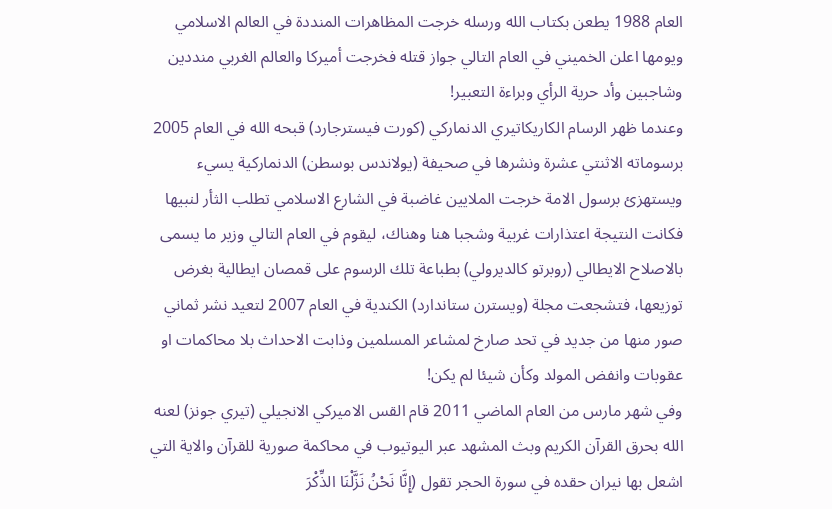العام 1988 يطعن بكتاب الله ورسله خرجت المظاهرات المنددة في العالم الاسلامي ويومها اعلن الخميني في العام التالي جواز قتله فخرجت أميركا والعالم الغربي منددين وشاجبين وأد حرية الرأي وبراءة التعبير!
وعندما ظهر الرسام الكاريكاتيري الدنماركي (كورت فيسترجارد) قبحه الله في العام 2005 برسوماته الاثنتي عشرة ونشرها في صحيفة (يولاندس بوسطن) الدنماركية يسيء ويستهزئ برسول الامة خرجت الملايين غاضبة في الشارع الاسلامي تطلب الثأر لنبيها فكانت النتيجة اعتذارات غربية وشجبا هنا وهناك، ليقوم في العام التالي وزير ما يسمى بالاصلاح الايطالي (روبرتو كالديرولي) بطباعة تلك الرسوم على قمصان ايطالية بغرض توزيعها، فتشجعت مجلة (ويسترن ستاندارد) الكندية في العام 2007 لتعيد نشر ثماني صور منها من جديد في تحد صارخ لمشاعر المسلمين وذابت الاحداث بلا محاكمات او عقوبات وانفض المولد وكأن شيئا لم يكن!
وفي شهر مارس من العام الماضي 2011 قام القس الاميركي الانجيلي (تيري جونز) لعنه الله بحرق القرآن الكريم وبث المشهد عبر اليوتيوب في محاكمة صورية للقرآن والاية التي اشعل بها نيران حقده في سورة الحجر تقول (إِنَّا نَحْنُ نَزَّلْنَا الذِّكْرَ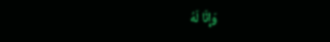وَإِنَّا لَهُ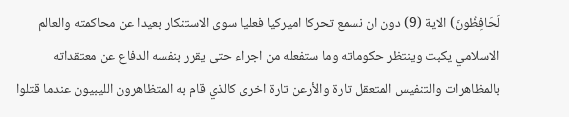لَحَافِظُونَ) الاية (9) دون ان نسمع تحركا اميركيا فعليا سوى الاستنكار بعيدا عن محاكمته والعالم الاسلامي يكبت وينتظر حكوماته وما ستفعله من اجراء حتى يقرر بنفسه الدفاع عن معتقداته بالمظاهرات والتنفيس المتعقل تارة والأرعن تارة اخرى كالذي قام به المتظاهرون الليبيون عندما قتلوا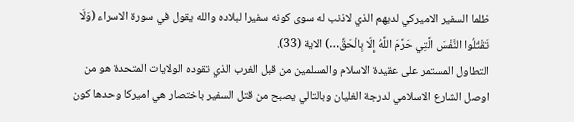ظلما السفير الاميركي لديهم الذي لاذنب له سوى كونه سفيرا لبلاده والله يقول في سورة الاسراء (وَلَا تَقْتُلُوا النَّفْسَ الَّتِي حَرَّمَ اللَّهُ إِلّا بِالْحَقِّ…) الاية (33).
التطاول المستمر على عقيدة الاسلام والمسلمين من قبل الغرب الذي تقوده الولايات المتحدة هو من اوصل الشارع الاسلامي لدرجة الغليان وبالتالي يصبح من قتل السفير باختصار هي اميركا وحدها كون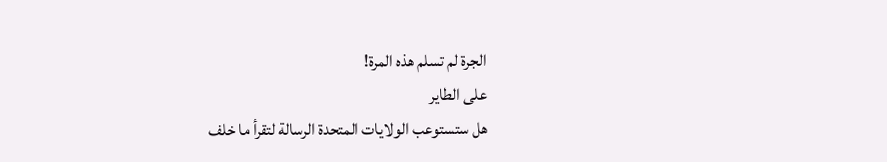الجرة لم تسلم هذه المرة!
على الطاير
هل ستستوعب الولايات المتحدة الرسالة لتقرأ ما خلف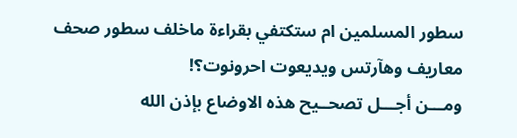سطور المسلمين ام ستكتفي بقراءة ماخلف سطور صحف معاريف وهآرتس ويديعوت احرونوت؟!
ومـــن أجـــل تصحــيح هذه الاوضاع بإذن الله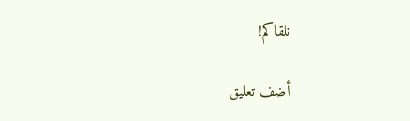نلقاكم!

أضف تعليق